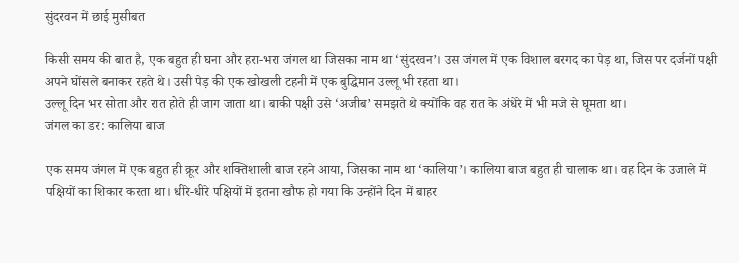सुंदरवन में छाई मुसीबत

किसी समय की बात है, एक बहुत ही घना और हरा-भरा जंगल था जिसका नाम था ‘सुंदरवन’। उस जंगल में एक विशाल बरगद का पेड़ था, जिस पर दर्जनों पक्षी अपने घोंसले बनाकर रहते थे। उसी पेड़ की एक खोखली टहनी में एक बुद्धिमान उल्लू भी रहता था।
उल्लू दिन भर सोता और रात होते ही जाग जाता था। बाकी पक्षी उसे ‘अजीब’ समझते थे क्योंकि वह रात के अंधेरे में भी मजे से घूमता था।
जंगल का डर: कालिया बाज

एक समय जंगल में एक बहुत ही क्रूर और शक्तिशाली बाज रहने आया, जिसका नाम था ‘कालिया’। कालिया बाज बहुत ही चालाक था। वह दिन के उजाले में पक्षियों का शिकार करता था। धीरे-धीरे पक्षियों में इतना खौफ हो गया कि उन्होंने दिन में बाहर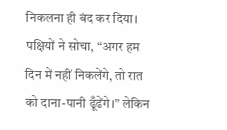निकलना ही बंद कर दिया।
पक्षियों ने सोचा, “अगर हम दिन में नहीं निकलेंगे, तो रात को दाना-पानी ढूँढेंगे।” लेकिन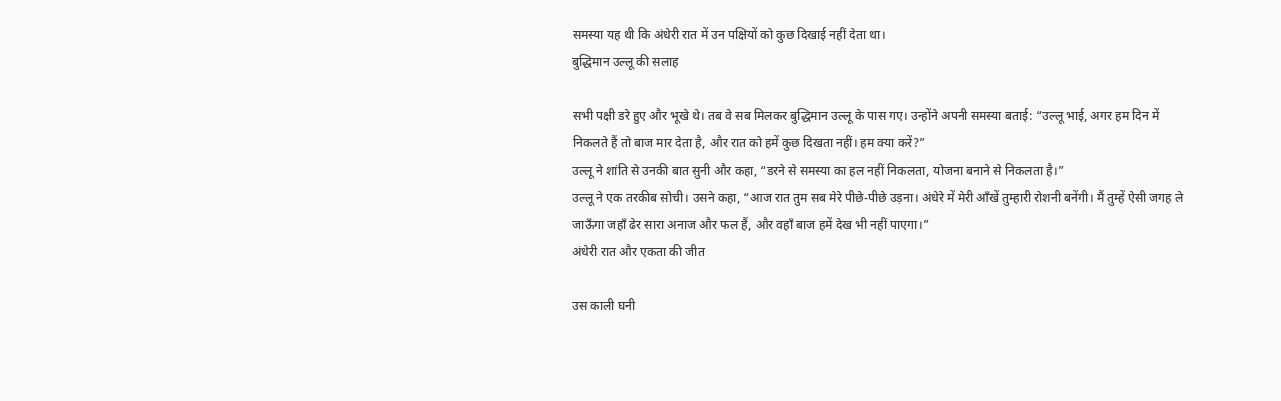समस्या यह थी कि अंधेरी रात में उन पक्षियों को कुछ दिखाई नहीं देता था।
बुद्धिमान उल्लू की सलाह

सभी पक्षी डरे हुए और भूखे थे। तब वे सब मिलकर बुद्धिमान उल्लू के पास गए। उन्होंने अपनी समस्या बताई: “उल्लू भाई, अगर हम दिन में निकलते हैं तो बाज मार देता है, और रात को हमें कुछ दिखता नहीं। हम क्या करें?”
उल्लू ने शांति से उनकी बात सुनी और कहा, “डरने से समस्या का हल नहीं निकलता, योजना बनाने से निकलता है।”
उल्लू ने एक तरकीब सोची। उसने कहा, “आज रात तुम सब मेरे पीछे-पीछे उड़ना। अंधेरे में मेरी आँखें तुम्हारी रोशनी बनेंगी। मैं तुम्हें ऐसी जगह ले जाऊँगा जहाँ ढेर सारा अनाज और फल हैं, और वहाँ बाज हमें देख भी नहीं पाएगा।”
अंधेरी रात और एकता की जीत

उस काली घनी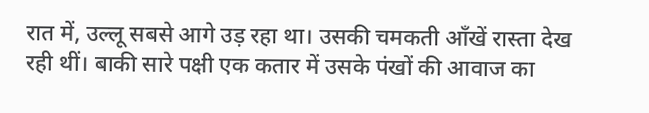रात में, उल्लू सबसे आगे उड़ रहा था। उसकी चमकती आँखें रास्ता देख रही थीं। बाकी सारे पक्षी एक कतार में उसके पंखों की आवाज का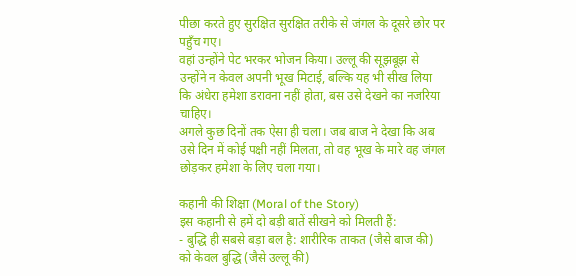पीछा करते हुए सुरक्षित सुरक्षित तरीके से जंगल के दूसरे छोर पर पहुँच गए।
वहां उन्होंने पेट भरकर भोजन किया। उल्लू की सूझबूझ से उन्होंने न केवल अपनी भूख मिटाई, बल्कि यह भी सीख लिया कि अंधेरा हमेशा डरावना नहीं होता, बस उसे देखने का नजरिया चाहिए।
अगले कुछ दिनों तक ऐसा ही चला। जब बाज ने देखा कि अब उसे दिन में कोई पक्षी नहीं मिलता, तो वह भूख के मारे वह जंगल छोड़कर हमेशा के लिए चला गया।

कहानी की शिक्षा (Moral of the Story)
इस कहानी से हमें दो बड़ी बातें सीखने को मिलती हैं:
- बुद्धि ही सबसे बड़ा बल है: शारीरिक ताकत (जैसे बाज की) को केवल बुद्धि (जैसे उल्लू की)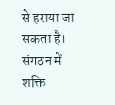से हराया जा सकता है।
संगठन में शक्ति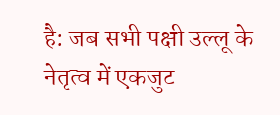है: जब सभी पक्षी उल्लू के नेतृत्व में एकजुट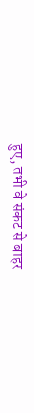हुए, तभी वे संकट से बाहर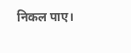निकल पाए।